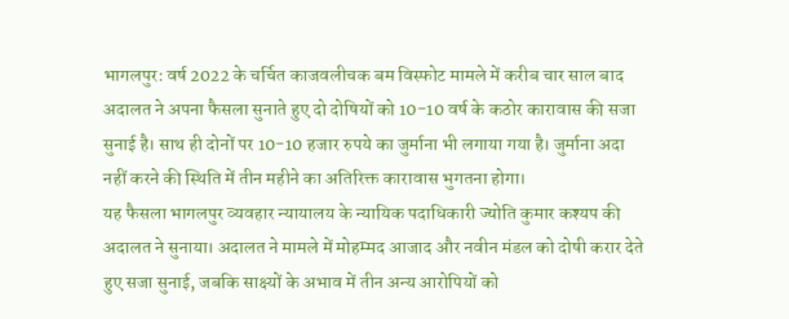भागलपुर: वर्ष 2022 के चर्चित काजवलीचक बम विस्फोट मामले में करीब चार साल बाद अदालत ने अपना फैसला सुनाते हुए दो दोषियों को 10-10 वर्ष के कठोर कारावास की सजा सुनाई है। साथ ही दोनों पर 10-10 हजार रुपये का जुर्माना भी लगाया गया है। जुर्माना अदा नहीं करने की स्थिति में तीन महीने का अतिरिक्त कारावास भुगतना होगा।
यह फैसला भागलपुर व्यवहार न्यायालय के न्यायिक पदाधिकारी ज्योति कुमार कश्यप की अदालत ने सुनाया। अदालत ने मामले में मोहम्मद आजाद और नवीन मंडल को दोषी करार देते हुए सजा सुनाई, जबकि साक्ष्यों के अभाव में तीन अन्य आरोपियों को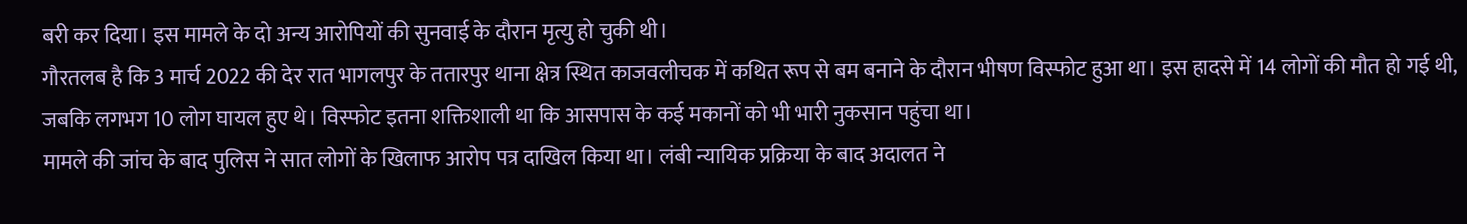बरी कर दिया। इस मामले के दो अन्य आरोपियों की सुनवाई के दौरान मृत्यु हो चुकी थी।
गौरतलब है कि 3 मार्च 2022 की देर रात भागलपुर के ततारपुर थाना क्षेत्र स्थित काजवलीचक में कथित रूप से बम बनाने के दौरान भीषण विस्फोट हुआ था। इस हादसे में 14 लोगों की मौत हो गई थी, जबकि लगभग 10 लोग घायल हुए थे। विस्फोट इतना शक्तिशाली था कि आसपास के कई मकानों को भी भारी नुकसान पहुंचा था।
मामले की जांच के बाद पुलिस ने सात लोगों के खिलाफ आरोप पत्र दाखिल किया था। लंबी न्यायिक प्रक्रिया के बाद अदालत ने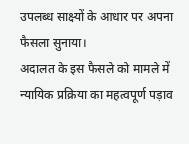उपलब्ध साक्ष्यों के आधार पर अपना फैसला सुनाया।
अदालत के इस फैसले को मामले में न्यायिक प्रक्रिया का महत्वपूर्ण पड़ाव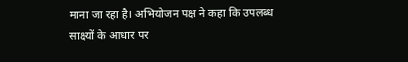माना जा रहा है। अभियोजन पक्ष ने कहा कि उपलब्ध साक्ष्यों के आधार पर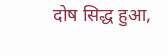दोष सिद्ध हुआ,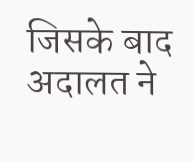जिसके बाद अदालत ने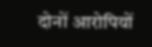दोनों आरोपियों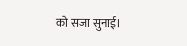को सजा सुनाई।